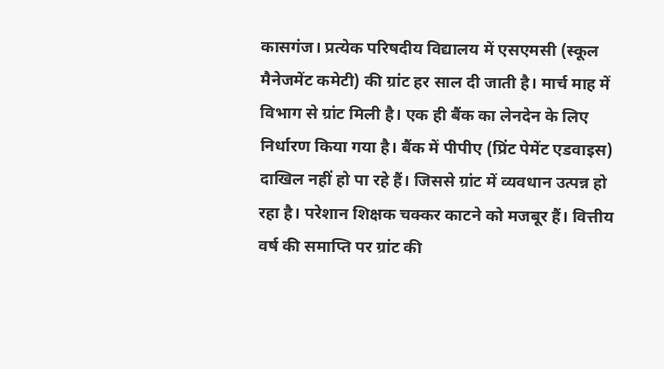कासगंज। प्रत्येक परिषदीय विद्यालय में एसएमसी (स्कूल मैनेजमेंट कमेटी) की ग्रांट हर साल दी जाती है। मार्च माह में विभाग से ग्रांट मिली है। एक ही बैंक का लेनदेन के लिए निर्धारण किया गया है। बैंक में पीपीए (प्रिंट पेमेंट एडवाइस) दाखिल नहीं हो पा रहे हैं। जिससे ग्रांट में व्यवधान उत्पन्न हो रहा है। परेशान शिक्षक चक्कर काटने को मजबूर हैं। वित्तीय वर्ष की समाप्ति पर ग्रांट की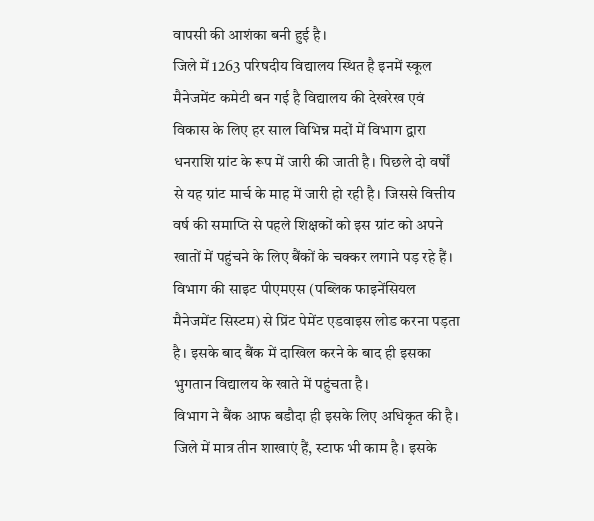वापसी की आशंका बनी हुई है।
जिले में 1263 परिषदीय विद्यालय स्थित है इनमें स्कूल मैनेजमेंट कमेटी बन गई है विद्यालय की देखरेख एवं विकास के लिए हर साल विभिन्न मदों में विभाग द्वारा धनराशि ग्रांट के रूप में जारी की जाती है। पिछले दो वर्षों से यह ग्रांट मार्च के माह में जारी हो रही है। जिससे वित्तीय वर्ष की समाप्ति से पहले शिक्षकों को इस ग्रांट को अपने खातों में पहुंचने के लिए बैंकों के चक्कर लगाने पड़ रहे हैं। विभाग की साइट पीएमएस (पब्लिक फाइनेंसियल मैनेजमेंट सिस्टम) से प्रिंट पेमेंट एडवाइस लोड करना पड़ता है। इसके बाद बैंक में दाखिल करने के बाद ही इसका भुगतान विद्यालय के खाते में पहुंचता है।
विभाग ने बैंक आफ बडौदा ही इसके लिए अधिकृत की है। जिले में मात्र तीन शाखाएं हैं, स्टाफ भी काम है। इसके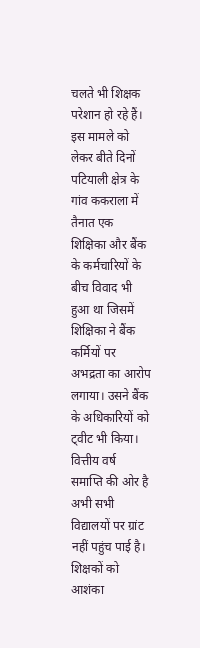चलते भी शिक्षक परेशान हो रहे हैं। इस मामले को लेकर बीते दिनों पटियाली क्षेत्र के गांव ककराला में तैनात एक शिक्षिका और बैंक के कर्मचारियों के बीच विवाद भी हुआ था जिसमें शिक्षिका ने बैंक कर्मियों पर अभद्रता का आरोप लगाया। उसने बैंक के अधिकारियों को ट्वीट भी किया। वित्तीय वर्ष समाप्ति की ओर है अभी सभी विद्यालयों पर ग्रांट नहीं पहुंच पाई है। शिक्षकों को आशंका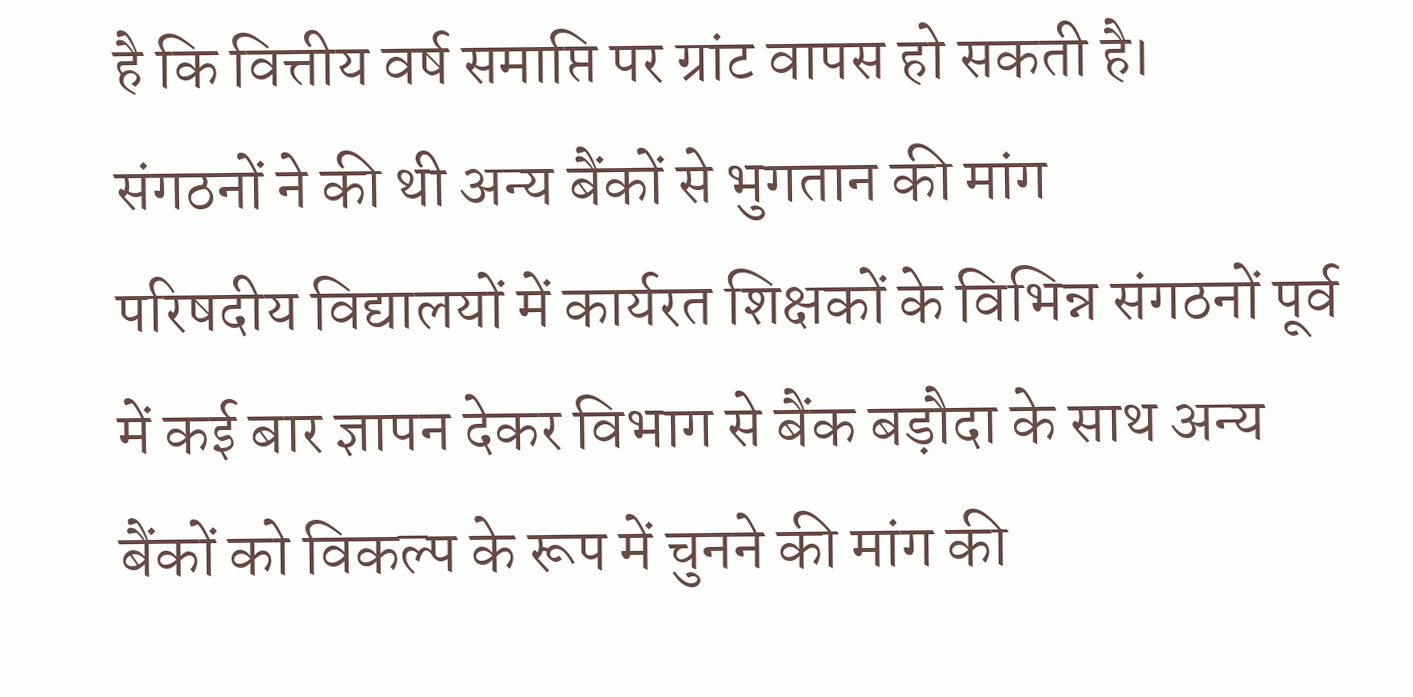है कि वित्तीय वर्ष समाप्ति पर ग्रांट वापस हो सकती है।
संगठनों ने की थी अन्य बैंकों से भुगतान की मांग
परिषदीय विद्यालयों में कार्यरत शिक्षकों के विभिन्न संगठनों पूर्व में कई बार ज्ञापन देकर विभाग से बैंक बड़ौदा के साथ अन्य बैंकों को विकल्प के रूप में चुनने की मांग की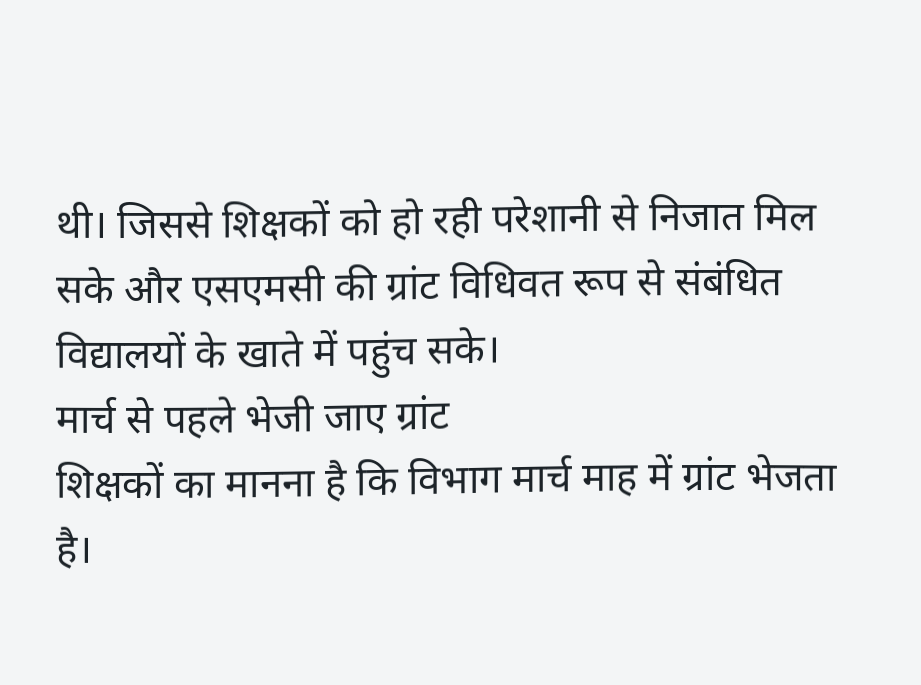थी। जिससे शिक्षकों को हो रही परेशानी से निजात मिल सके और एसएमसी की ग्रांट विधिवत रूप से संबंधित विद्यालयों के खाते में पहुंच सके।
मार्च से पहले भेजी जाए ग्रांट
शिक्षकों का मानना है कि विभाग मार्च माह में ग्रांट भेजता है।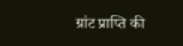ग्रांट प्राप्ति की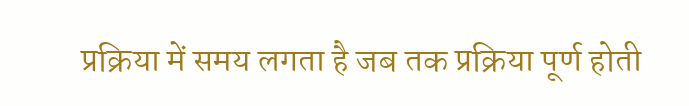प्रक्रिया में समय लगता है जब तक प्रक्रिया पूर्ण होती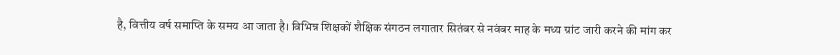है, वित्तीय वर्ष समाप्ति के समय आ जाता है। विभिन्न शिक्षकों शैक्षिक संगठन लगातार सितंबर से नवंबर माह के मध्य ग्रांट जारी करने की मांग कर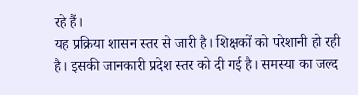रहे हैं।
यह प्रक्रिया शासन स्तर से जारी है। शिक्षकों को परेशानी हो रही है। इसकी जानकारी प्रदेश स्तर को दी गई है। समस्या का जल्द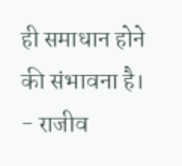ही समाधान होने की संभावना है। - राजीव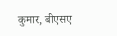कुमार, बीएसए